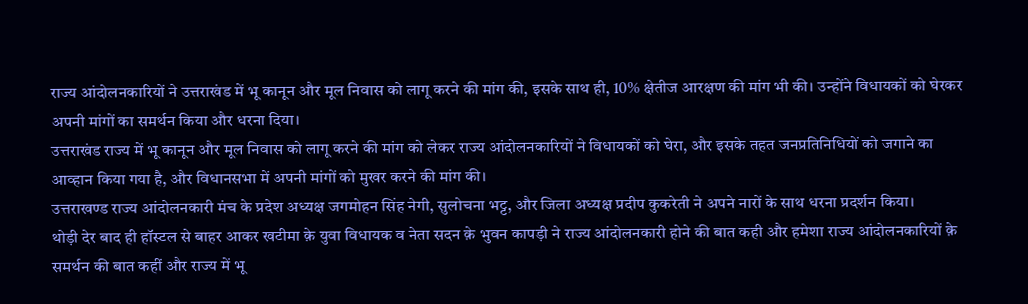राज्य आंदोलनकारियों ने उत्तराखंड में भू कानून और मूल निवास को लागू करने की मांग की, इसके साथ ही, 10% क्षेतीज आरक्षण की मांग भी की। उन्होंने विधायकों को घेरकर अपनी मांगों का समर्थन किया और धरना दिया।
उत्तराखंड राज्य में भू कानून और मूल निवास को लागू करने की मांग को लेकर राज्य आंदोलनकारियों ने विधायकों को घेरा, और इसके तहत जनप्रतिनिधियों को जगाने का आव्हान किया गया है, और विधानसभा में अपनी मांगों को मुखर करने की मांग की।
उत्तराखण्ड राज्य आंदोलनकारी मंच के प्रदेश अध्यक्ष जगमोहन सिंह नेगी, सुलोचना भट्ट, और जिला अध्यक्ष प्रदीप कुकरेती ने अपने नारों के साथ धरना प्रदर्शन किया।
थोड़ी देर बाद ही हॉस्टल से बाहर आकर खटीमा क़े युवा विधायक व नेता सदन क़े भुवन कापड़ी ने राज्य आंदोलनकारी होने की बात कही और हमेशा राज्य आंदोलनकारियों क़े समर्थन की बात कहीं और राज्य में भू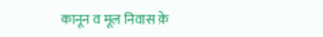कानून व मूल निवास क़े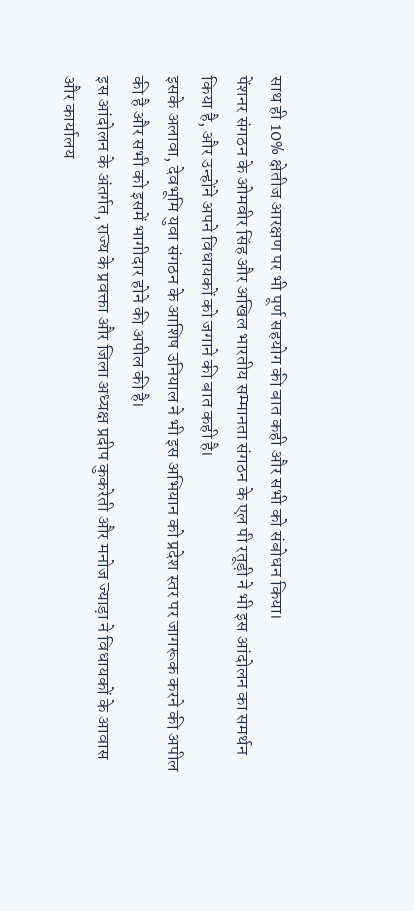साथ ही 10% क्षेतीज आरक्षण पर भी पूर्ण सहयोग की बात कही और सभी को संबोधन किया।
पेंशनर संगठन के ओमवीर सिंह और अखिल भारतीय सम्मानता संगठन के एल पी रतूड़ी ने भी इस आंदोलन का समर्थन किया है, और उन्होंने अपने विधायकों को जगाने की बात कही है।
इसके अलावा, देवभूमि युवा संगठन के आशिष उनियाल ने भी इस अभियान को प्रदेश स्तर पर जागरूक करने की अपील की है और सभी को इसमें भागीदार होने की अपील की है।
इस आंदोलन के अंतर्गत, राज्य के प्रवक्ता और जिला अध्यक्ष प्रदीप कुकरेती और मनोज ज्याड़ा ने विधायकों के आवास और कार्यालय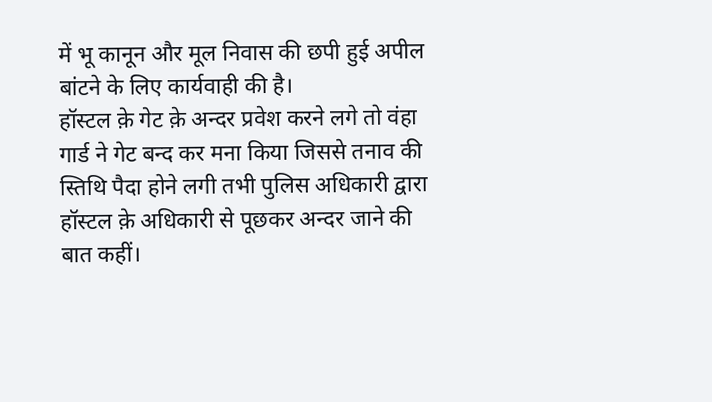में भू कानून और मूल निवास की छपी हुई अपील बांटने के लिए कार्यवाही की है।
हॉस्टल क़े गेट क़े अन्दर प्रवेश करने लगे तो वंहा गार्ड ने गेट बन्द कर मना किया जिससे तनाव की स्तिथि पैदा होने लगी तभी पुलिस अधिकारी द्वारा हॉस्टल क़े अधिकारी से पूछकर अन्दर जाने की बात कहीं।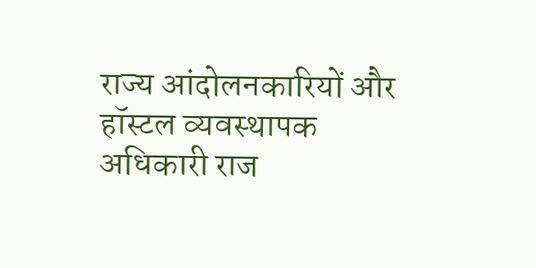राज्य आंदोलनकारियों और हॉस्टल व्यवस्थापक अधिकारी राज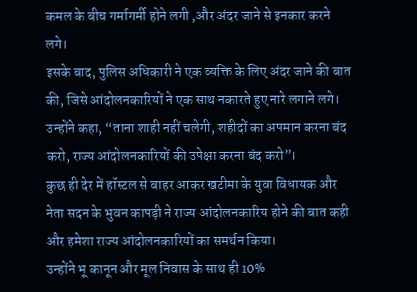कमल के बीच गर्मागर्मी होने लगी ,और अंदर जाने से इनकार करने लगे।
इसके बाद, पुलिस अधिकारी ने एक व्यक्ति के लिए अंदर जाने की बात की, जिसे आंदोलनकारियों ने एक साथ नकारते हुए नारे लगाने लगे। उन्होंने कहा, “ताना शाही नहीं चलेगी, शहीदों का अपमान करना बंद करो, राज्य आंदोलनकारियों की उपेक्षा करना बंद करो”।
कुछ ही देर में हॉस्टल से बाहर आकर खटीमा के युवा विधायक और नेता सदन के भुवन कापड़ी ने राज्य आंदोलनकारिय होने की बात कही और हमेशा राज्य आंदोलनकारियों का समर्थन किया।
उन्होंने भू कानून और मूल निवास के साथ ही 10%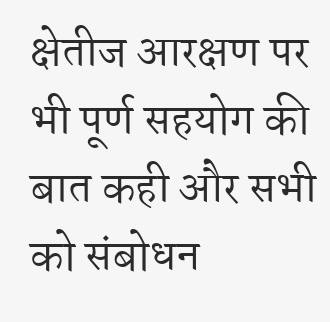क्षेतीज आरक्षण पर भी पूर्ण सहयोग की बात कही और सभी को संबोधन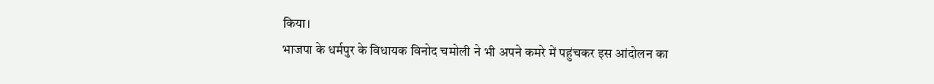किया।
भाजपा के धर्मपुर के विधायक विनोद चमोली ने भी अपने कमरे में पहुंचकर इस आंदोलन का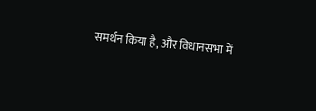समर्थन किया है, और विधानसभा में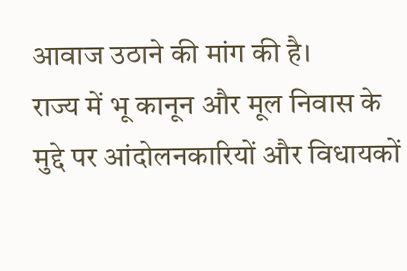आवाज उठाने की मांग की है।
राज्य में भू कानून और मूल निवास के मुद्दे पर आंदोलनकारियों और विधायकों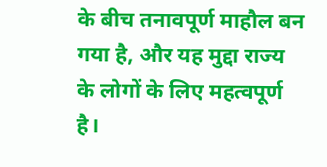के बीच तनावपूर्ण माहौल बन गया है, और यह मुद्दा राज्य के लोगों के लिए महत्वपूर्ण है।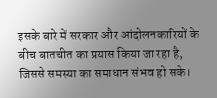इसके बारे में सरकार और आंदोलनकारियों के बीच बातचीत का प्रयास किया जा रहा है, जिससे समस्या का समाधान संभव हो सके।